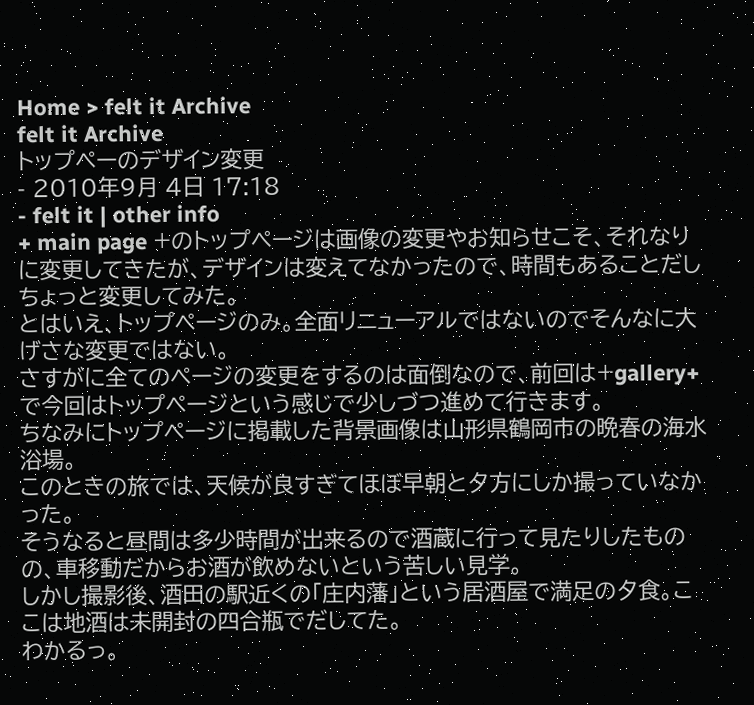Home > felt it Archive
felt it Archive
トップペーのデザイン変更
- 2010年9月 4日 17:18
- felt it | other info
+ main page +のトップページは画像の変更やお知らせこそ、それなりに変更してきたが、デザインは変えてなかったので、時間もあることだしちょっと変更してみた。
とはいえ、トップページのみ。全面リニューアルではないのでそんなに大げさな変更ではない。
さすがに全てのページの変更をするのは面倒なので、前回は+gallery+で今回はトップページという感じで少しづつ進めて行きます。
ちなみにトップページに掲載した背景画像は山形県鶴岡市の晩春の海水浴場。
このときの旅では、天候が良すぎてほぼ早朝と夕方にしか撮っていなかった。
そうなると昼間は多少時間が出来るので酒蔵に行って見たりしたものの、車移動だからお酒が飲めないという苦しい見学。
しかし撮影後、酒田の駅近くの「庄内藩」という居酒屋で満足の夕食。ここは地酒は未開封の四合瓶でだしてた。
わかるっ。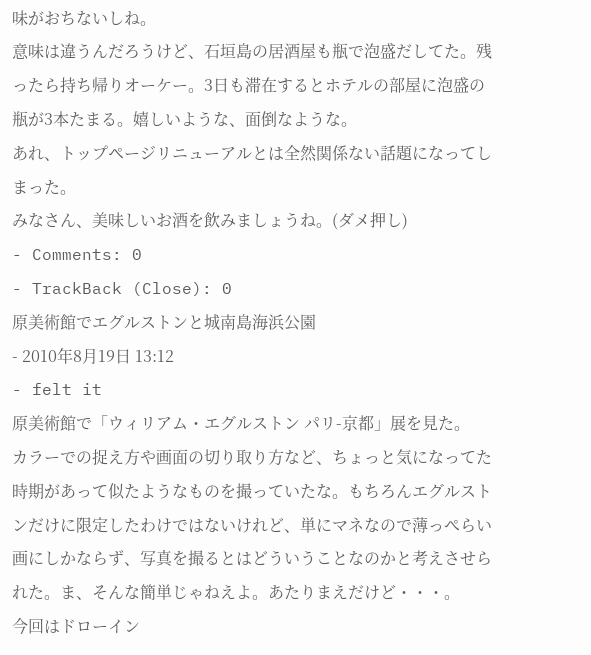味がおちないしね。
意味は違うんだろうけど、石垣島の居酒屋も瓶で泡盛だしてた。残ったら持ち帰りオーケー。3日も滞在するとホテルの部屋に泡盛の瓶が3本たまる。嬉しいような、面倒なような。
あれ、トップページリニューアルとは全然関係ない話題になってしまった。
みなさん、美味しいお酒を飲みましょうね。(ダメ押し)
- Comments: 0
- TrackBack (Close): 0
原美術館でエグルストンと城南島海浜公園
- 2010年8月19日 13:12
- felt it
原美術館で「ウィリアム・エグルストン パリ-京都」展を見た。
カラーでの捉え方や画面の切り取り方など、ちょっと気になってた時期があって似たようなものを撮っていたな。もちろんエグルストンだけに限定したわけではないけれど、単にマネなので薄っぺらい画にしかならず、写真を撮るとはどういうことなのかと考えさせられた。ま、そんな簡単じゃねえよ。あたりまえだけど・・・。
今回はドローイン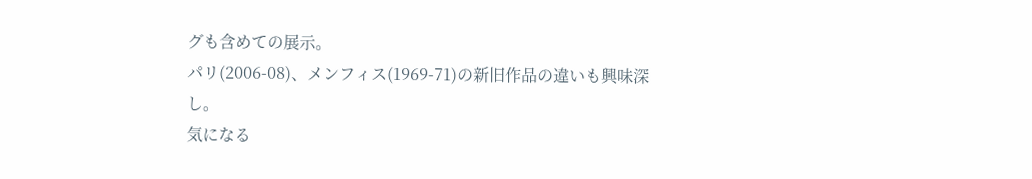グも含めての展示。
パリ(2006-08)、メンフィス(1969-71)の新旧作品の違いも興味深し。
気になる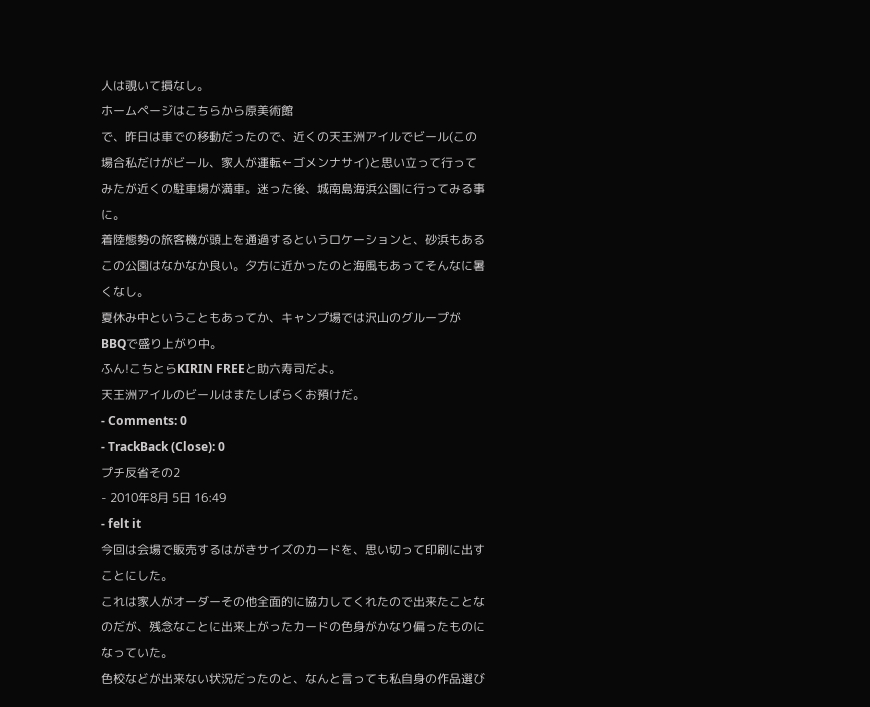人は覗いて損なし。
ホームページはこちらから原美術館
で、昨日は車での移動だったので、近くの天王洲アイルでビール(この場合私だけがビール、家人が運転←ゴメンナサイ)と思い立って行ってみたが近くの駐車場が満車。迷った後、城南島海浜公園に行ってみる事に。
着陸態勢の旅客機が頭上を通過するというロケーションと、砂浜もあるこの公園はなかなか良い。夕方に近かったのと海風もあってそんなに暑くなし。
夏休み中ということもあってか、キャンプ場では沢山のグループがBBQで盛り上がり中。
ふん!こちとらKIRIN FREEと助六寿司だよ。
天王洲アイルのビールはまたしばらくお預けだ。
- Comments: 0
- TrackBack (Close): 0
プチ反省その2
- 2010年8月 5日 16:49
- felt it
今回は会場で販売するはがきサイズのカードを、思い切って印刷に出すことにした。
これは家人がオーダーその他全面的に協力してくれたので出来たことなのだが、残念なことに出来上がったカードの色身がかなり偏ったものになっていた。
色校などが出来ない状況だったのと、なんと言っても私自身の作品選び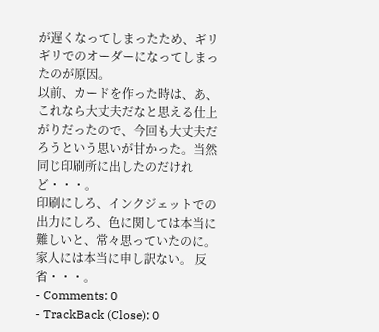が遅くなってしまったため、ギリギリでのオーダーになってしまったのが原因。
以前、カードを作った時は、あ、これなら大丈夫だなと思える仕上がりだったので、今回も大丈夫だろうという思いが甘かった。当然同じ印刷所に出したのだけれど・・・。
印刷にしろ、インクジェットでの出力にしろ、色に関しては本当に難しいと、常々思っていたのに。
家人には本当に申し訳ない。 反省・・・。
- Comments: 0
- TrackBack (Close): 0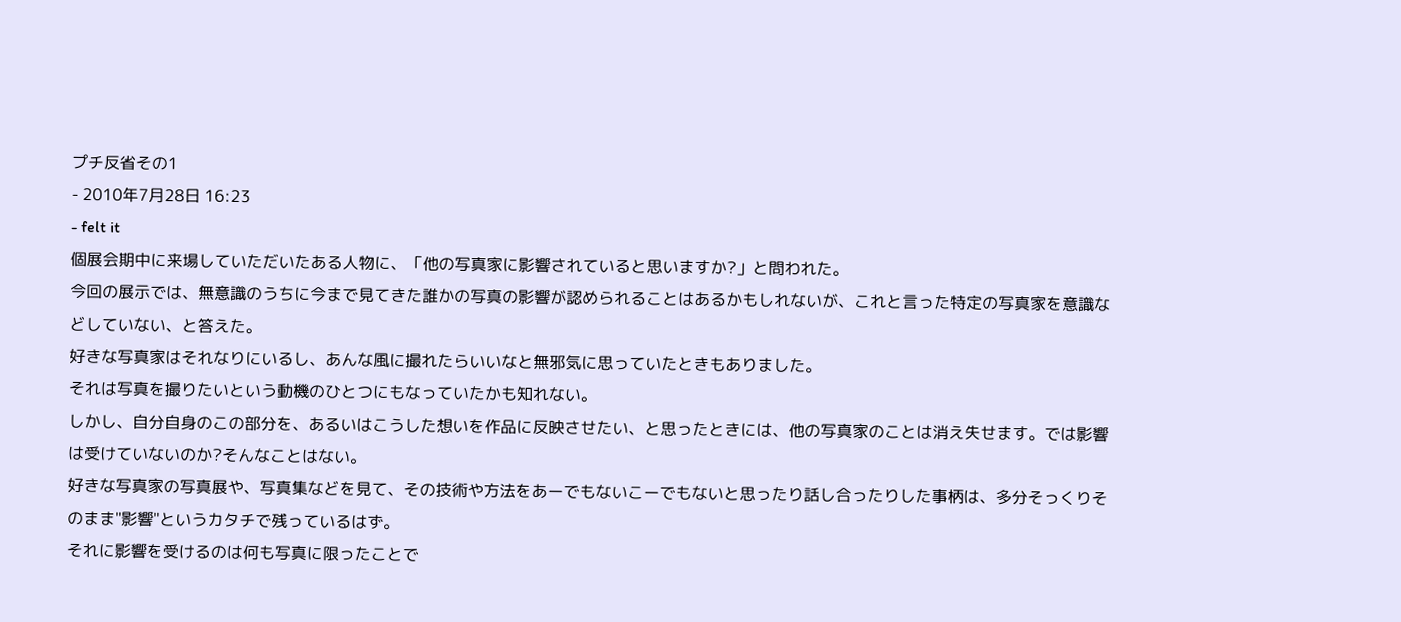プチ反省その1
- 2010年7月28日 16:23
- felt it
個展会期中に来場していただいたある人物に、「他の写真家に影響されていると思いますか?」と問われた。
今回の展示では、無意識のうちに今まで見てきた誰かの写真の影響が認められることはあるかもしれないが、これと言った特定の写真家を意識などしていない、と答えた。
好きな写真家はそれなりにいるし、あんな風に撮れたらいいなと無邪気に思っていたときもありました。
それは写真を撮りたいという動機のひとつにもなっていたかも知れない。
しかし、自分自身のこの部分を、あるいはこうした想いを作品に反映させたい、と思ったときには、他の写真家のことは消え失せます。では影響は受けていないのか?そんなことはない。
好きな写真家の写真展や、写真集などを見て、その技術や方法をあーでもないこーでもないと思ったり話し合ったりした事柄は、多分そっくりそのまま"影響"というカタチで残っているはず。
それに影響を受けるのは何も写真に限ったことで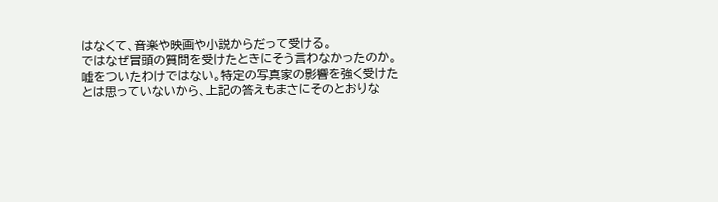はなくて、音楽や映画や小説からだって受ける。
ではなぜ冒頭の質問を受けたときにそう言わなかったのか。
嘘をついたわけではない。特定の写真家の影響を強く受けたとは思っていないから、上記の答えもまさにそのとおりな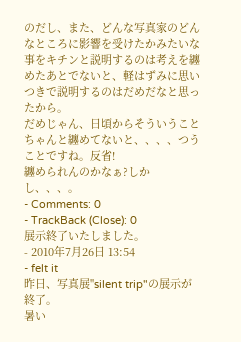のだし、また、どんな写真家のどんなところに影響を受けたかみたいな事をキチンと説明するのは考えを纏めたあとでないと、軽はずみに思いつきで説明するのはだめだなと思ったから。
だめじゃん、日頃からそういうことちゃんと纏めてないと、、、、つうことですね。反省!
纏められんのかなぁ?しかし、、、。
- Comments: 0
- TrackBack (Close): 0
展示終了いたしました。
- 2010年7月26日 13:54
- felt it
昨日、写真展"silent trip"の展示が終了。
暑い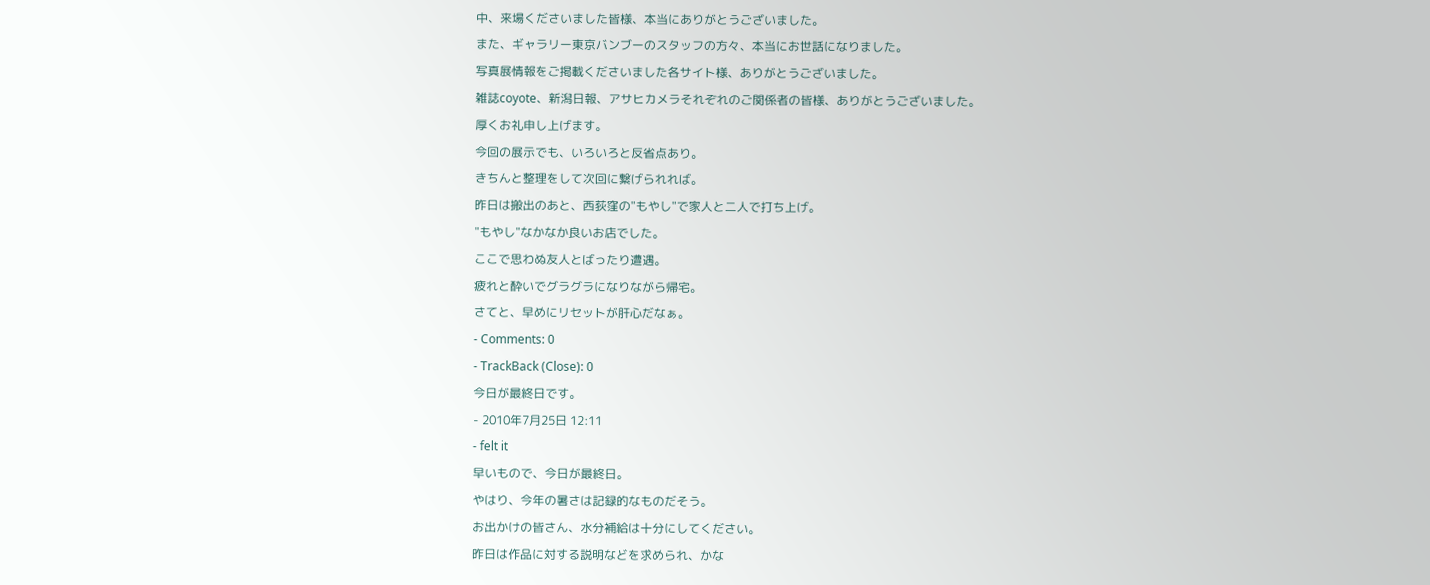中、来場くださいました皆様、本当にありがとうございました。
また、ギャラリー東京バンブーのスタッフの方々、本当にお世話になりました。
写真展情報をご掲載くださいました各サイト様、ありがとうございました。
雑誌coyote、新潟日報、アサヒカメラそれぞれのご関係者の皆様、ありがとうございました。
厚くお礼申し上げます。
今回の展示でも、いろいろと反省点あり。
きちんと整理をして次回に繋げられれば。
昨日は搬出のあと、西荻窪の"もやし"で家人と二人で打ち上げ。
"もやし"なかなか良いお店でした。
ここで思わぬ友人とばったり遭遇。
疲れと酔いでグラグラになりながら帰宅。
さてと、早めにリセットが肝心だなぁ。
- Comments: 0
- TrackBack (Close): 0
今日が最終日です。
- 2010年7月25日 12:11
- felt it
早いもので、今日が最終日。
やはり、今年の暑さは記録的なものだそう。
お出かけの皆さん、水分補給は十分にしてください。
昨日は作品に対する説明などを求められ、かな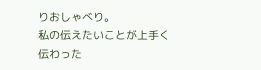りおしゃべり。
私の伝えたいことが上手く伝わった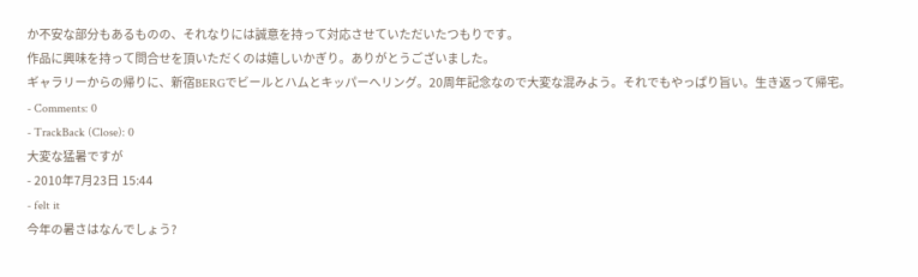か不安な部分もあるものの、それなりには誠意を持って対応させていただいたつもりです。
作品に興味を持って問合せを頂いただくのは嬉しいかぎり。ありがとうございました。
ギャラリーからの帰りに、新宿BERGでビールとハムとキッパーへリング。20周年記念なので大変な混みよう。それでもやっぱり旨い。生き返って帰宅。
- Comments: 0
- TrackBack (Close): 0
大変な猛暑ですが
- 2010年7月23日 15:44
- felt it
今年の暑さはなんでしょう?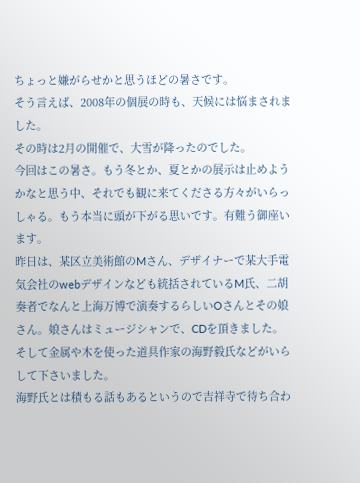ちょっと嫌がらせかと思うほどの暑さです。
そう言えば、2008年の個展の時も、天候には悩まされました。
その時は2月の開催で、大雪が降ったのでした。
今回はこの暑さ。もう冬とか、夏とかの展示は止めようかなと思う中、それでも観に来てくださる方々がいらっしゃる。もう本当に頭が下がる思いです。有難う御座います。
昨日は、某区立美術館のMさん、デザイナーで某大手電気会社のwebデザインなども統括されているM氏、二胡奏者でなんと上海万博で演奏するらしいOさんとその娘さん。娘さんはミュージシャンで、CDを頂きました。そして金属や木を使った道具作家の海野毅氏などがいらして下さいました。
海野氏とは積もる話もあるというので吉祥寺で待ち合わ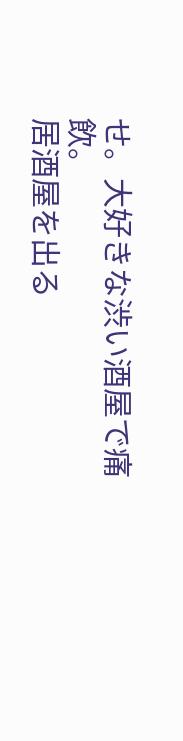せ。大好きな渋い酒屋で痛飲。
居酒屋を出る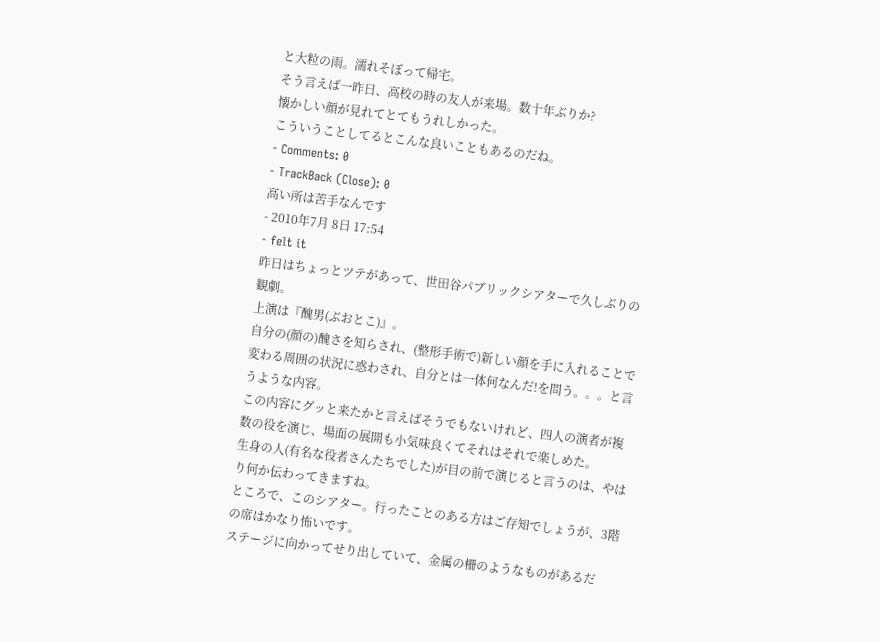と大粒の雨。濡れそぼって帰宅。
そう言えば一昨日、高校の時の友人が来場。数十年ぶりか?
懐かしい顔が見れてとてもうれしかった。
こういうことしてるとこんな良いこともあるのだね。
- Comments: 0
- TrackBack (Close): 0
高い所は苦手なんです
- 2010年7月 8日 17:54
- felt it
昨日はちょっとツテがあって、世田谷パブリックシアターで久しぶりの観劇。
上演は『醜男(ぶおとこ)』。
自分の(顔の)醜さを知らされ、(整形手術で)新しい顔を手に入れることで変わる周囲の状況に惑わされ、自分とは一体何なんだ!を問う。。。と言うような内容。
この内容にグッと来たかと言えばそうでもないけれど、四人の演者が複数の役を演じ、場面の展開も小気味良くてそれはそれで楽しめた。
生身の人(有名な役者さんたちでした)が目の前で演じると言うのは、やはり何か伝わってきますね。
ところで、このシアター。行ったことのある方はご存知でしょうが、3階の席はかなり怖いです。
ステージに向かってせり出していて、金属の柵のようなものがあるだ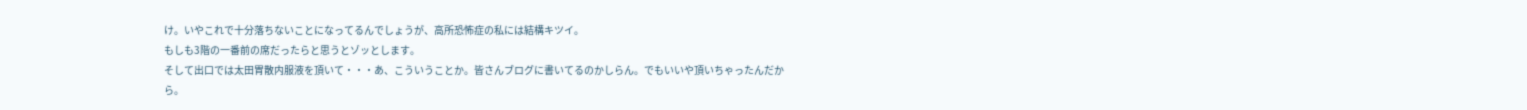け。いやこれで十分落ちないことになってるんでしょうが、高所恐怖症の私には結構キツイ。
もしも3階の一番前の席だったらと思うとゾッとします。
そして出口では太田胃散内服液を頂いて・・・あ、こういうことか。皆さんブログに書いてるのかしらん。でもいいや頂いちゃったんだから。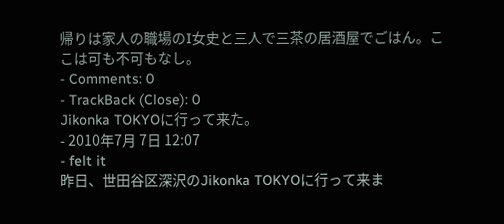帰りは家人の職場のI女史と三人で三茶の居酒屋でごはん。ここは可も不可もなし。
- Comments: 0
- TrackBack (Close): 0
Jikonka TOKYOに行って来た。
- 2010年7月 7日 12:07
- felt it
昨日、世田谷区深沢のJikonka TOKYOに行って来ま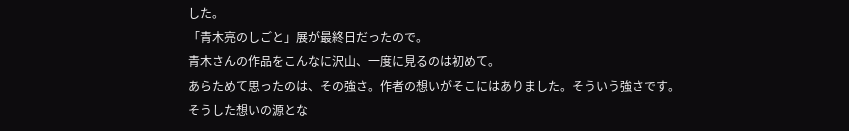した。
「青木亮のしごと」展が最終日だったので。
青木さんの作品をこんなに沢山、一度に見るのは初めて。
あらためて思ったのは、その強さ。作者の想いがそこにはありました。そういう強さです。
そうした想いの源とな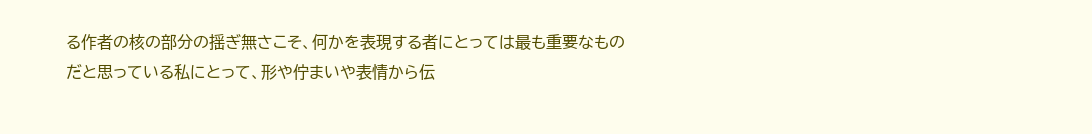る作者の核の部分の揺ぎ無さこそ、何かを表現する者にとっては最も重要なものだと思っている私にとって、形や佇まいや表情から伝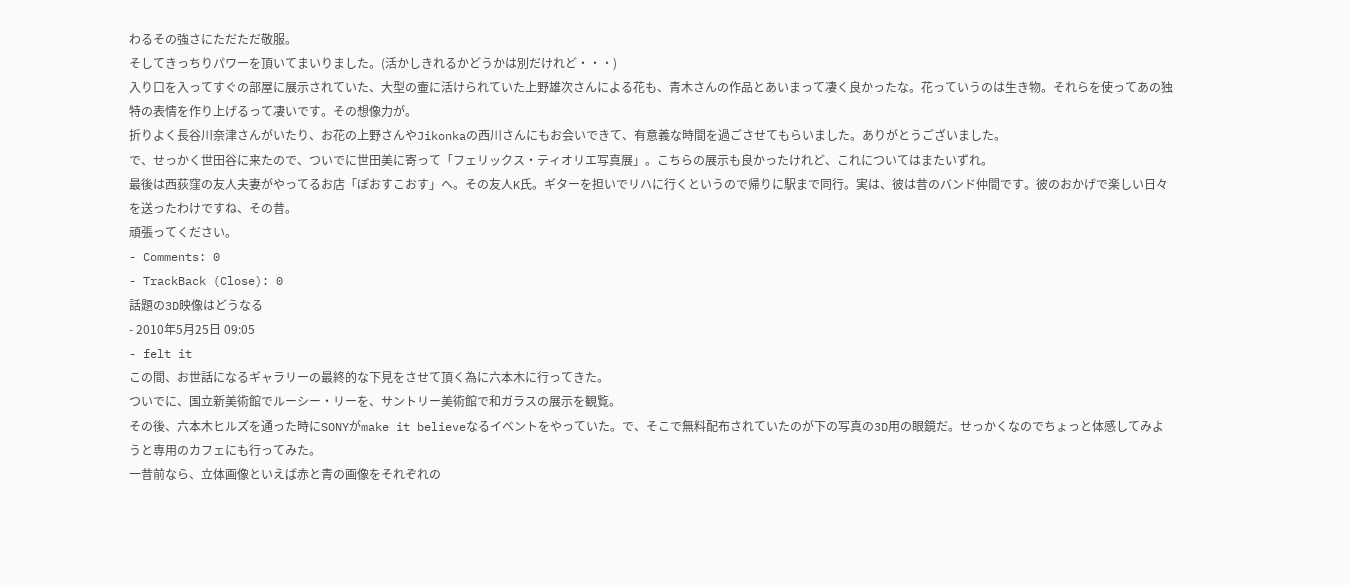わるその強さにただただ敬服。
そしてきっちりパワーを頂いてまいりました。(活かしきれるかどうかは別だけれど・・・)
入り口を入ってすぐの部屋に展示されていた、大型の壷に活けられていた上野雄次さんによる花も、青木さんの作品とあいまって凄く良かったな。花っていうのは生き物。それらを使ってあの独特の表情を作り上げるって凄いです。その想像力が。
折りよく長谷川奈津さんがいたり、お花の上野さんやJikonkaの西川さんにもお会いできて、有意義な時間を過ごさせてもらいました。ありがとうございました。
で、せっかく世田谷に来たので、ついでに世田美に寄って「フェリックス・ティオリエ写真展」。こちらの展示も良かったけれど、これについてはまたいずれ。
最後は西荻窪の友人夫妻がやってるお店「ぽおすこおす」へ。その友人K氏。ギターを担いでリハに行くというので帰りに駅まで同行。実は、彼は昔のバンド仲間です。彼のおかげで楽しい日々を送ったわけですね、その昔。
頑張ってください。
- Comments: 0
- TrackBack (Close): 0
話題の3D映像はどうなる
- 2010年5月25日 09:05
- felt it
この間、お世話になるギャラリーの最終的な下見をさせて頂く為に六本木に行ってきた。
ついでに、国立新美術館でルーシー・リーを、サントリー美術館で和ガラスの展示を観覧。
その後、六本木ヒルズを通った時にSONYがmake it believeなるイベントをやっていた。で、そこで無料配布されていたのが下の写真の3D用の眼鏡だ。せっかくなのでちょっと体感してみようと専用のカフェにも行ってみた。
一昔前なら、立体画像といえば赤と青の画像をそれぞれの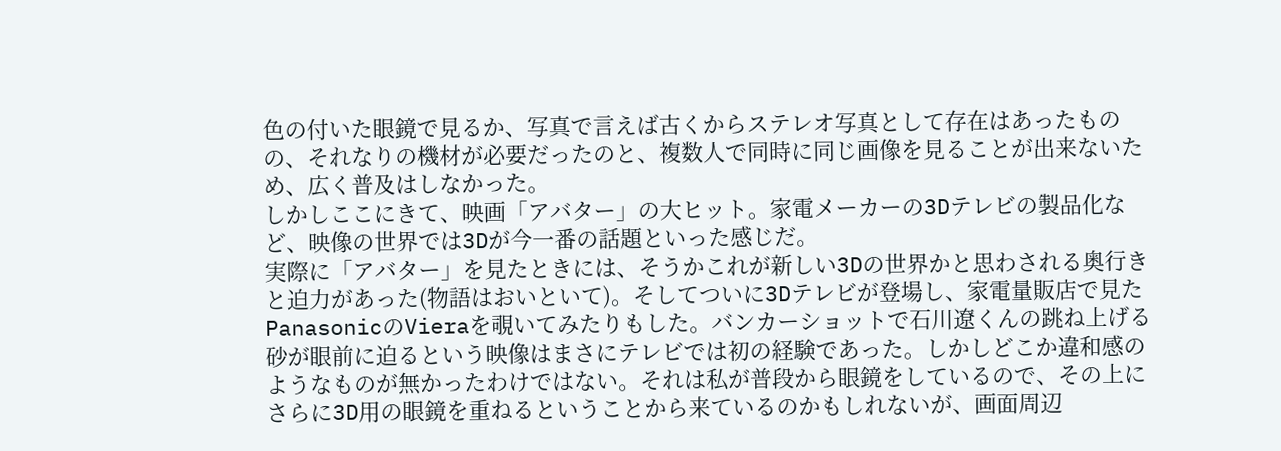色の付いた眼鏡で見るか、写真で言えば古くからステレオ写真として存在はあったものの、それなりの機材が必要だったのと、複数人で同時に同じ画像を見ることが出来ないため、広く普及はしなかった。
しかしここにきて、映画「アバター」の大ヒット。家電メーカーの3Dテレビの製品化など、映像の世界では3Dが今一番の話題といった感じだ。
実際に「アバター」を見たときには、そうかこれが新しい3Dの世界かと思わされる奥行きと迫力があった(物語はおいといて)。そしてついに3Dテレビが登場し、家電量販店で見たPanasonicのVieraを覗いてみたりもした。バンカーショットで石川遼くんの跳ね上げる砂が眼前に迫るという映像はまさにテレビでは初の経験であった。しかしどこか違和感のようなものが無かったわけではない。それは私が普段から眼鏡をしているので、その上にさらに3D用の眼鏡を重ねるということから来ているのかもしれないが、画面周辺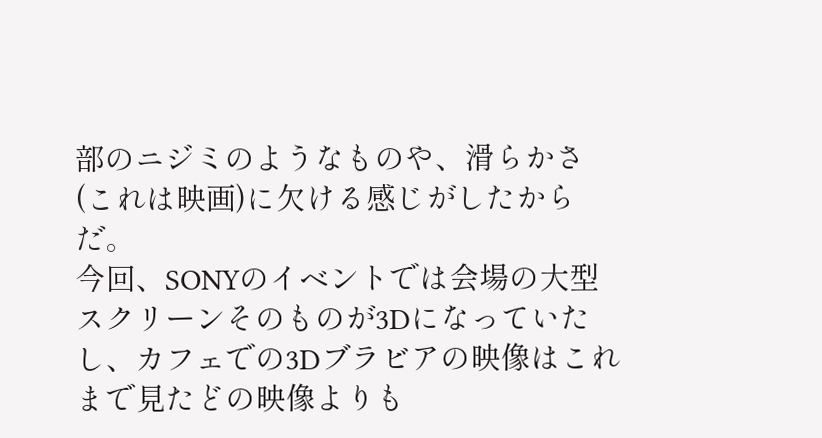部のニジミのようなものや、滑らかさ(これは映画)に欠ける感じがしたからだ。
今回、SONYのイベントでは会場の大型スクリーンそのものが3Dになっていたし、カフェでの3Dブラビアの映像はこれまで見たどの映像よりも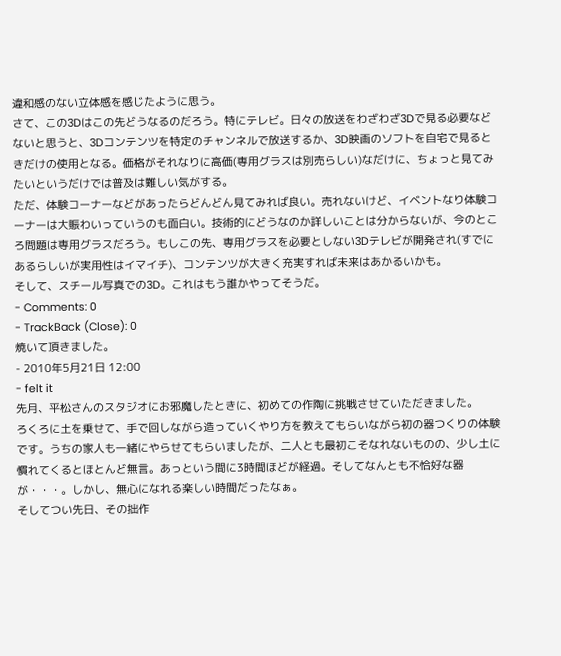違和感のない立体感を感じたように思う。
さて、この3Dはこの先どうなるのだろう。特にテレビ。日々の放送をわざわざ3Dで見る必要などないと思うと、3Dコンテンツを特定のチャンネルで放送するか、3D映画のソフトを自宅で見るときだけの使用となる。価格がそれなりに高価(専用グラスは別売らしい)なだけに、ちょっと見てみたいというだけでは普及は難しい気がする。
ただ、体験コーナーなどがあったらどんどん見てみれば良い。売れないけど、イベントなり体験コーナーは大賑わいっていうのも面白い。技術的にどうなのか詳しいことは分からないが、今のところ問題は専用グラスだろう。もしこの先、専用グラスを必要としない3Dテレビが開発され(すでにあるらしいが実用性はイマイチ)、コンテンツが大きく充実すれば未来はあかるいかも。
そして、スチール写真での3D。これはもう誰かやってそうだ。
- Comments: 0
- TrackBack (Close): 0
焼いて頂きました。
- 2010年5月21日 12:00
- felt it
先月、平松さんのスタジオにお邪魔したときに、初めての作陶に挑戦させていただきました。
ろくろに土を乗せて、手で回しながら造っていくやり方を教えてもらいながら初の器つくりの体験です。うちの家人も一緒にやらせてもらいましたが、二人とも最初こそなれないものの、少し土に慣れてくるとほとんど無言。あっという間に3時間ほどが経過。そしてなんとも不恰好な器が・・・。しかし、無心になれる楽しい時間だったなぁ。
そしてつい先日、その拙作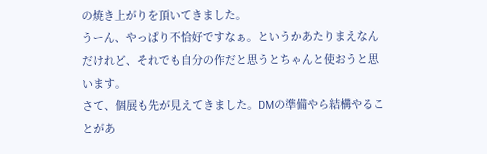の焼き上がりを頂いてきました。
うーん、やっぱり不恰好ですなぁ。というかあたりまえなんだけれど、それでも自分の作だと思うとちゃんと使おうと思います。
さて、個展も先が見えてきました。DMの準備やら結構やることがあ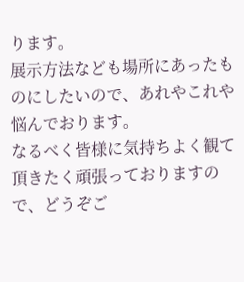ります。
展示方法なども場所にあったものにしたいので、あれやこれや悩んでおります。
なるべく皆様に気持ちよく観て頂きたく頑張っておりますので、どうぞご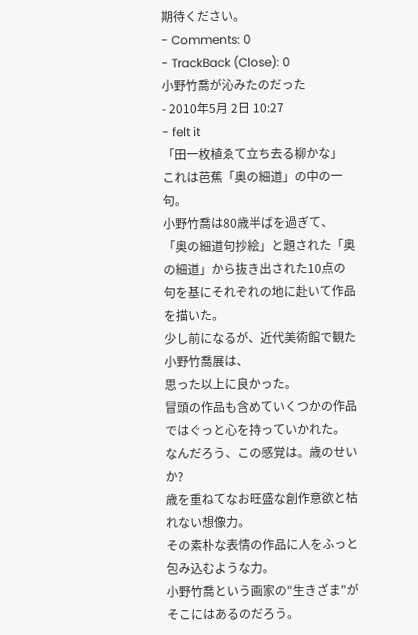期待ください。
- Comments: 0
- TrackBack (Close): 0
小野竹喬が沁みたのだった
- 2010年5月 2日 10:27
- felt it
「田一枚植ゑて立ち去る柳かな」
これは芭蕉「奥の細道」の中の一句。
小野竹喬は80歳半ばを過ぎて、「奥の細道句抄絵」と題された「奥の細道」から抜き出された10点の句を基にそれぞれの地に赴いて作品を描いた。
少し前になるが、近代美術館で観た小野竹喬展は、
思った以上に良かった。
冒頭の作品も含めていくつかの作品ではぐっと心を持っていかれた。
なんだろう、この感覚は。歳のせいか?
歳を重ねてなお旺盛な創作意欲と枯れない想像力。
その素朴な表情の作品に人をふっと包み込むような力。
小野竹喬という画家の"生きざま"がそこにはあるのだろう。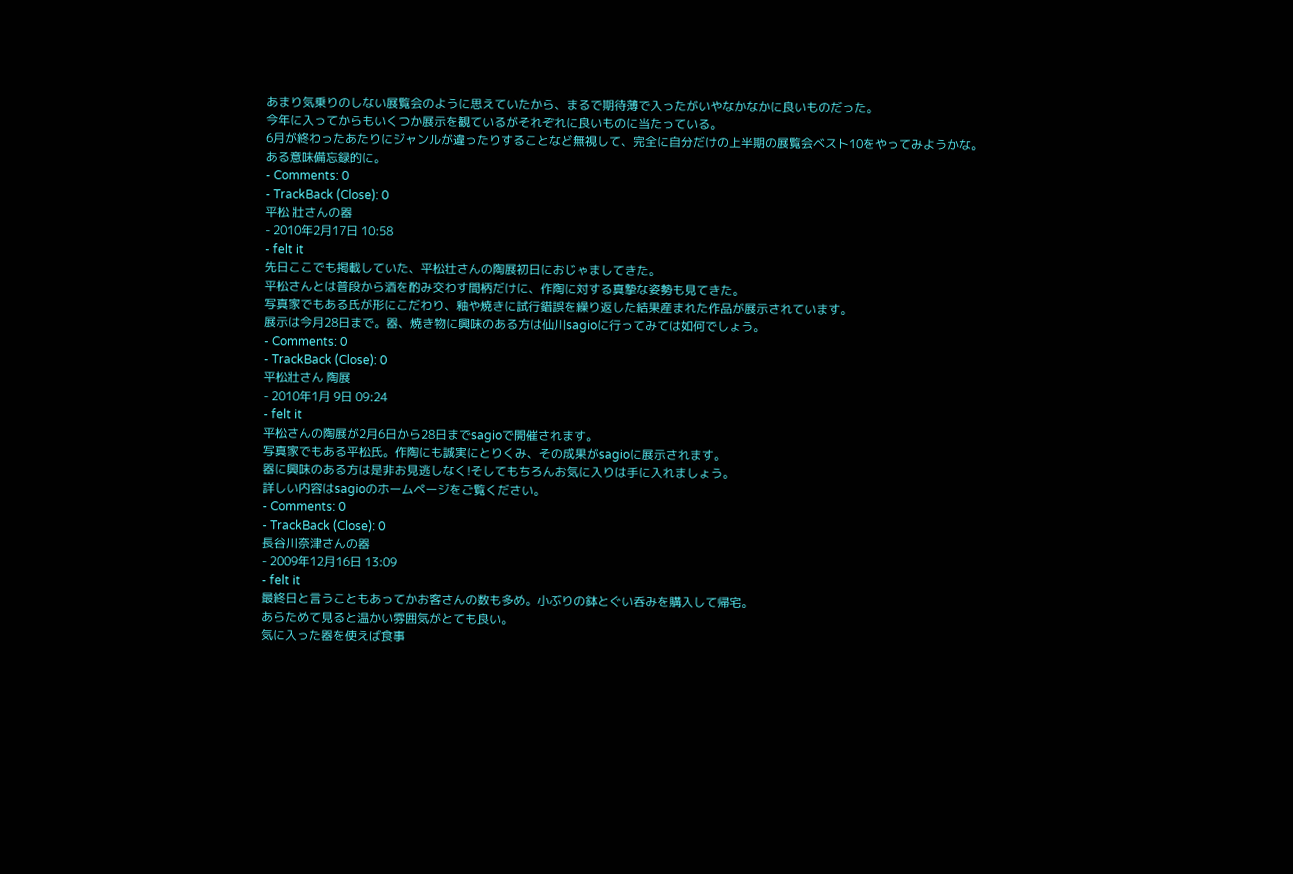あまり気乗りのしない展覧会のように思えていたから、まるで期待薄で入ったがいやなかなかに良いものだった。
今年に入ってからもいくつか展示を観ているがそれぞれに良いものに当たっている。
6月が終わったあたりにジャンルが違ったりすることなど無視して、完全に自分だけの上半期の展覧会ベスト10をやってみようかな。
ある意味備忘録的に。
- Comments: 0
- TrackBack (Close): 0
平松 壯さんの器
- 2010年2月17日 10:58
- felt it
先日ここでも掲載していた、平松壮さんの陶展初日におじゃましてきた。
平松さんとは普段から酒を酌み交わす間柄だけに、作陶に対する真摯な姿勢も見てきた。
写真家でもある氏が形にこだわり、釉や焼きに試行錯誤を繰り返した結果産まれた作品が展示されています。
展示は今月28日まで。器、焼き物に興味のある方は仙川sagioに行ってみては如何でしょう。
- Comments: 0
- TrackBack (Close): 0
平松壯さん 陶展
- 2010年1月 9日 09:24
- felt it
平松さんの陶展が2月6日から28日までsagioで開催されます。
写真家でもある平松氏。作陶にも誠実にとりくみ、その成果がsagioに展示されます。
器に興味のある方は是非お見逃しなく!そしてもちろんお気に入りは手に入れましょう。
詳しい内容はsagioのホームページをご覧ください。
- Comments: 0
- TrackBack (Close): 0
長谷川奈津さんの器
- 2009年12月16日 13:09
- felt it
最終日と言うこともあってかお客さんの数も多め。小ぶりの鉢とぐい呑みを購入して帰宅。
あらためて見ると温かい雰囲気がとても良い。
気に入った器を使えば食事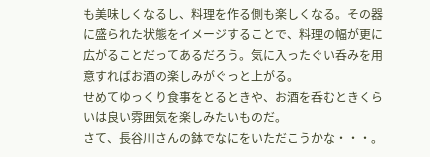も美味しくなるし、料理を作る側も楽しくなる。その器に盛られた状態をイメージすることで、料理の幅が更に広がることだってあるだろう。気に入ったぐい呑みを用意すればお酒の楽しみがぐっと上がる。
せめてゆっくり食事をとるときや、お酒を呑むときくらいは良い雰囲気を楽しみたいものだ。
さて、長谷川さんの鉢でなにをいただこうかな・・・。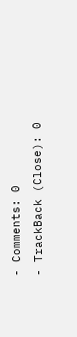- Comments: 0
- TrackBack (Close): 0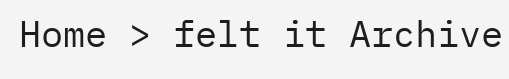Home > felt it Archive